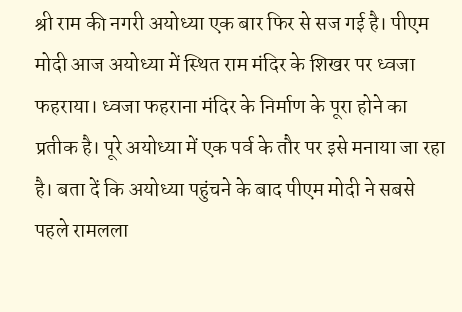श्री राम की नगरी अयोध्या एक बार फिर से सज गई है। पीएम मोदी आज अयोध्या में स्थित राम मंदिर के शिखर पर ध्वजा फहराया। ध्वजा फहराना मंदिर के निर्माण के पूरा होने का प्रतीक है। पूरे अयोध्या में एक पर्व के तौर पर इसे मनाया जा रहा है। बता दें कि अयोध्या पहुंचने के बाद पीएम मोदी ने सबसे पहले रामलला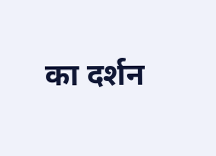का दर्शन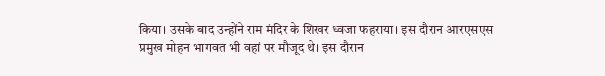किया। उसके बाद उन्होंने राम मंदिर के शिखर ध्वजा फहराया। इस दौरान आरएसएस प्रमुख मोहन भागवत भी वहां पर मौजूद थे। इस दौरान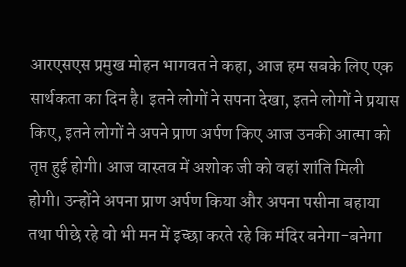आरएसएस प्रमुख मोहन भागवत ने कहा, आज हम सबके लिए एक सार्थकता का दिन है। इतने लोगों ने सपना देखा, इतने लोगों ने प्रयास किए, इतने लोगों ने अपने प्राण अर्पण किए आज उनकी आत्मा को तृप्त हुई होगी। आज वास्तव में अशोक जी को वहां शांति मिली होगी। उन्होंने अपना प्राण अर्पण किया और अपना पसीना बहाया तथा पीछे रहे वो भी मन में इच्छा करते रहे कि मंदिर बनेगा-बनेगा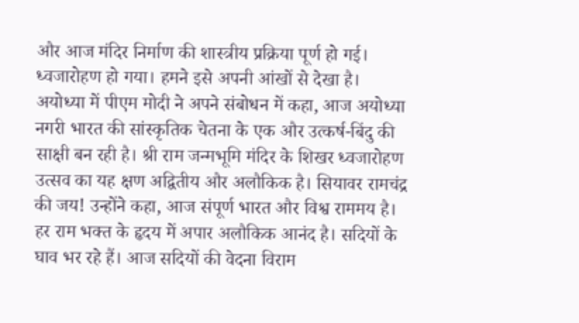और आज मंदिर निर्माण की शास्त्रीय प्रक्रिया पूर्ण हो गई। ध्वजारोहण हो गया। हमने इसे अपनी आंखों से देखा है।
अयोध्या में पीएम मोदी ने अपने संबोधन में कहा, आज अयोध्या नगरी भारत की सांस्कृतिक चेतना के एक और उत्कर्ष-बिंदु की साक्षी बन रही है। श्री राम जन्मभूमि मंदिर के शिखर ध्वजारोहण उत्सव का यह क्षण अद्वितीय और अलौकिक है। सियावर रामचंद्र की जय! उन्होंने कहा, आज संपूर्ण भारत और विश्व राममय है। हर राम भक्त के हृदय में अपार अलौकिक आनंद है। सदियों के घाव भर रहे हैं। आज सदियों की वेदना विराम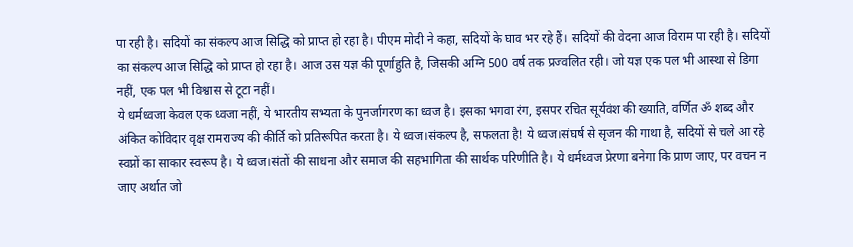पा रही है। सदियों का संकल्प आज सिद्धि को प्राप्त हो रहा है। पीएम मोदी ने कहा, सदियों के घाव भर रहे हैं। सदियों की वेदना आज विराम पा रही है। सदियों का संकल्प आज सिद्धि को प्राप्त हो रहा है। आज उस यज्ञ की पूर्णाहुति है, जिसकी अग्नि 500 वर्ष तक प्रज्वलित रही। जो यज्ञ एक पल भी आस्था से डिगा नहीं, एक पल भी विश्वास से टूटा नहीं।
ये धर्मध्वजा केवल एक ध्वजा नहीं, ये भारतीय सभ्यता के पुनर्जागरण का ध्वज है। इसका भगवा रंग, इसपर रचित सूर्यवंश की ख्याति, वर्णित ॐ शब्द और अंकित कोविदार वृक्ष रामराज्य की कीर्ति को प्रतिरूपित करता है। ये ध्वज।संकल्प है, सफलता है! ये ध्वज।संघर्ष से सृजन की गाथा है, सदियों से चले आ रहे स्वप्नों का साकार स्वरूप है। ये ध्वज।संतों की साधना और समाज की सहभागिता की सार्थक परिणीति है। ये धर्मध्वज प्रेरणा बनेगा कि प्राण जाए, पर वचन न जाए अर्थात जो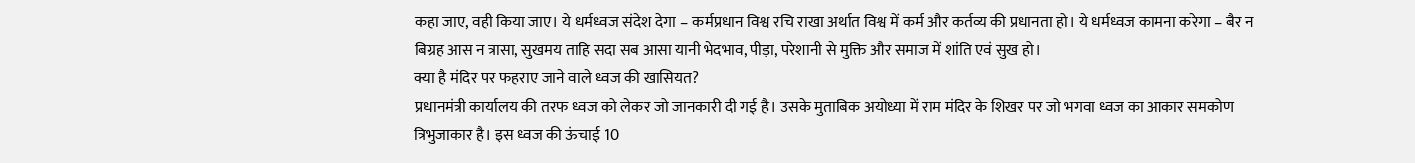कहा जाए, वही किया जाए। ये धर्मध्वज संदेश देगा – कर्मप्रधान विश्व रचि राखा अर्थात विश्व में कर्म और कर्तव्य की प्रधानता हो। ये धर्मध्वज कामना करेगा – बैर न बिग्रह आस न त्रासा, सुखमय ताहि सदा सब आसा यानी भेदभाव, पीड़ा, परेशानी से मुक्ति और समाज में शांति एवं सुख हो।
क्या है मंदिर पर फहराए जाने वाले ध्वज की खासियत?
प्रधानमंत्री कार्यालय की तरफ ध्वज को लेकर जो जानकारी दी गई है। उसके मुताबिक अयोध्या में राम मंदिर के शिखर पर जो भगवा ध्वज का आकार समकोण त्रिभुजाकार है। इस ध्वज की ऊंचाई 10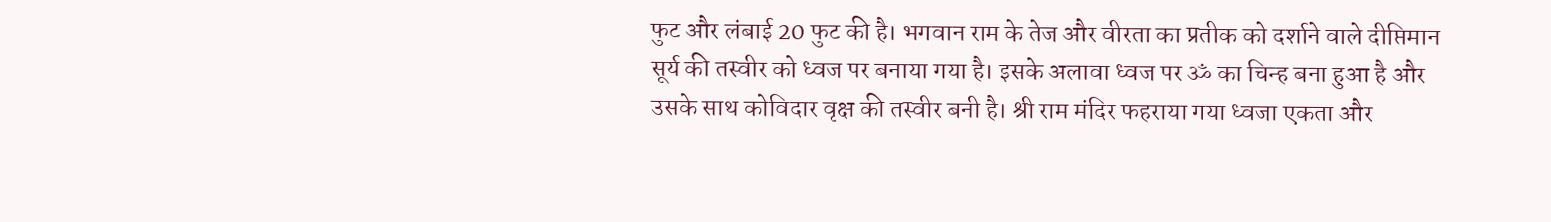फुट और लंबाई 20 फुट की है। भगवान राम के तेज और वीरता का प्रतीक को दर्शाने वाले दीप्तिमान सूर्य की तस्वीर को ध्वज पर बनाया गया है। इसके अलावा ध्वज पर ॐ का चिन्ह बना हुआ है और उसके साथ कोविदार वृक्ष की तस्वीर बनी है। श्री राम मंदिर फहराया गया ध्वजा एकता और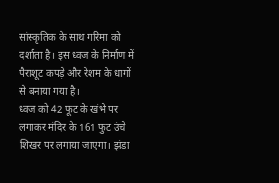सांस्कृतिक के साथ गरिमा को दर्शाता है। इस ध्वज के निर्माण में पैराशूट कपड़े और रेशम के धागों से बनाया गया है।
ध्वज को 42 फूट के खंभे पर लगाकर मंदिर के 161 फुट उंचे शिखर पर लगाया जाएगा। झंडा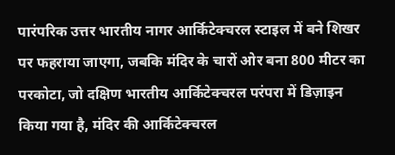पारंपरिक उत्तर भारतीय नागर आर्किटेक्चरल स्टाइल में बने शिखर पर फहराया जाएगा, जबकि मंदिर के चारों ओर बना 800 मीटर का परकोटा, जो दक्षिण भारतीय आर्किटेक्चरल परंपरा में डिज़ाइन किया गया है, मंदिर की आर्किटेक्चरल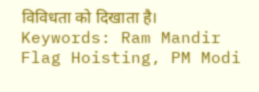विविधता को दिखाता है।
Keywords: Ram Mandir Flag Hoisting, PM Modi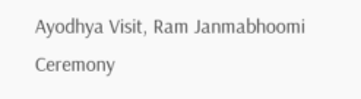Ayodhya Visit, Ram Janmabhoomi Ceremony